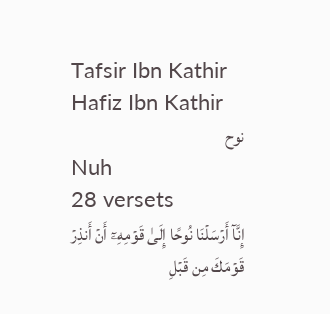Tafsir Ibn Kathir
Hafiz Ibn Kathir
نوح
Nuh
28 versets
إِنَّآ أَرۡسَلۡنَا نُوحًا إِلَىٰ قَوۡمِهِۦٓ أَنۡ أَنذِرۡ قَوۡمَكَ مِن قَبۡلِ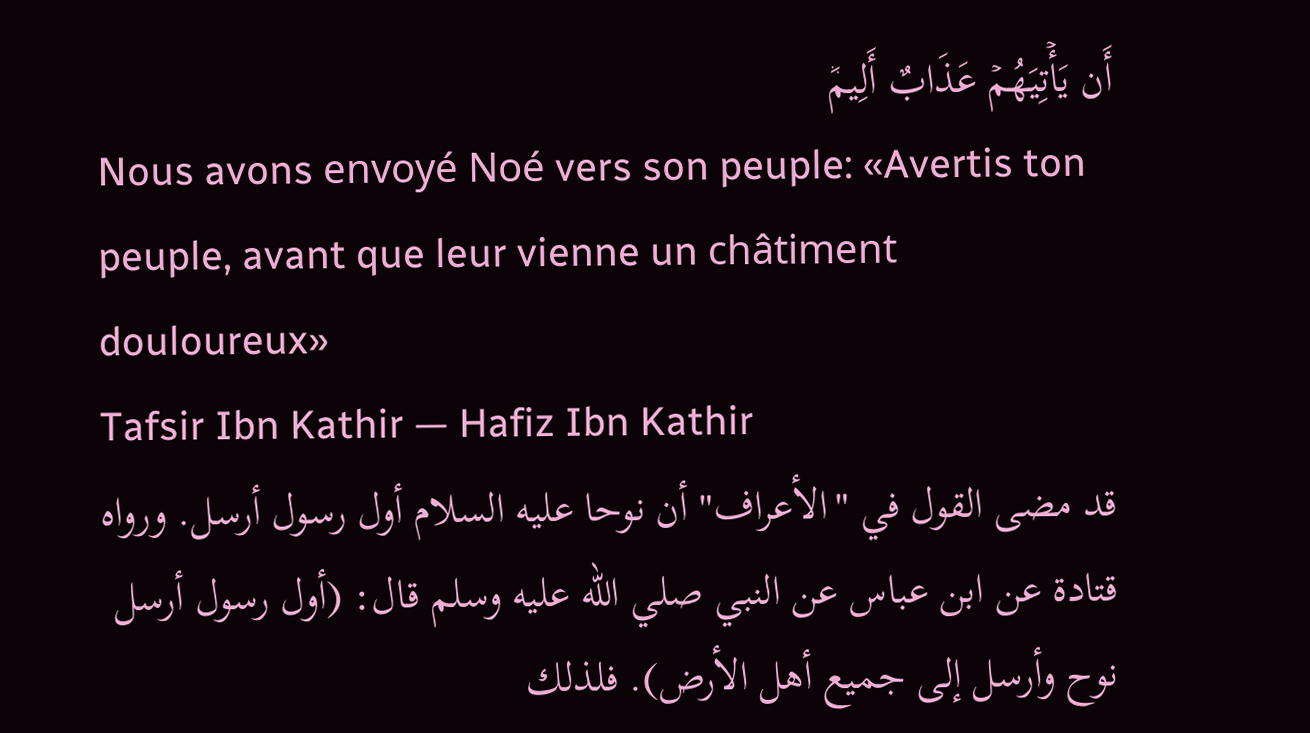أَن يَأۡتِيَهُمۡ عَذَابٌ أَلِيمٞ
Nous avons envoyé Noé vers son peuple: «Avertis ton peuple, avant que leur vienne un châtiment douloureux»
Tafsir Ibn Kathir — Hafiz Ibn Kathir
قد مضى القول في "الأعراف" أن نوحا عليه السلام أول رسول أرسل. ورواه قتادة عن ابن عباس عن النبي صلي الله عليه وسلم قال: (أول رسول أرسل نوح وأرسل إلى جميع أهل الأرض). فلذلك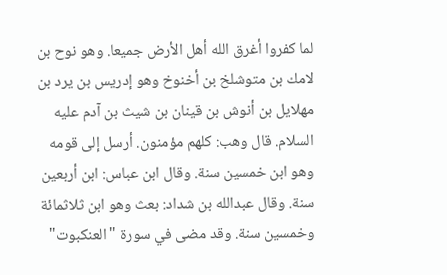لما كفروا أغرق الله أهل الأرض جميعا. وهو نوح بن لامك بن متوشلخ بن أخنوخ وهو إدريس بن يرد بن مهلايل بن أنوش بن قينان بن شيث بن آدم عليه السلام. قال وهب: كلهم مؤمنون. أرسل إلى قومه وهو ابن خمسين سنة. وقال ابن عباس: ابن أربعين سنة. وقال عبدالله بن شداد: بعث وهو ابن ثلاثمائة وخمسين سنة. وقد مضى في سورة "العنكبوت"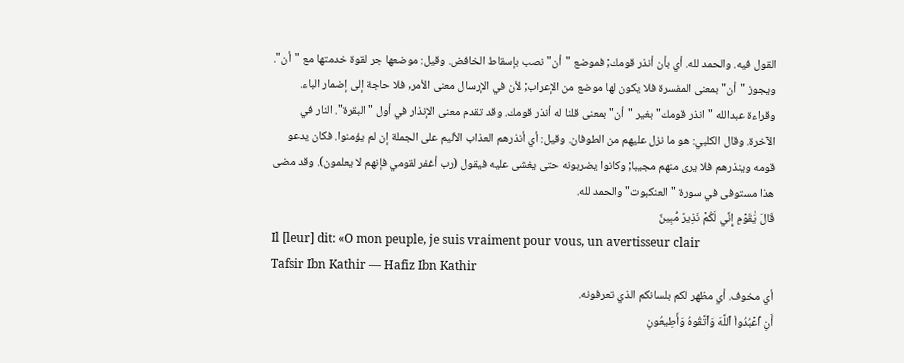القول فيه. والحمد لله. أي بأن أنذر قومك; فموضع "أن" نصب بإسقاط الخافض. وقيل: موضعها جر لقوة خدمتها مع "أن". ويجوز "أن" بمعنى المفسرة فلا يكون لها موضع من الإعراب; لأن في الإرسال معنى الأمر, فلا حاجة إلى إضمار الباء. وقراءة عبدالله "انذر قومك" بغير "أن" بمعنى قلنا له أنذر قومك. وقد تقدم معنى الإنذار في أول "البقرة". النار في الآخرة. وقال الكلبي: هو ما نزل عليهم من الطوفان. وقيل: أي أنذرهم العذاب الأليم على الجملة إن لم يؤمنوا. فكان يدعو قومه وينذرهم فلا يرى منهم مجيبا; وكانوا يضربونه حتى يغشى عليه فيقول (رب أغفر لقومي فإنهم لا يعلمون). وقد مضى هذا مستوفى في سورة "العنكبوت" والحمد لله.
قَالَ يَٰقَوۡمِ إِنِّي لَكُمۡ نَذِيرٞ مُّبِينٌ
Il [leur] dit: «O mon peuple, je suis vraiment pour vous, un avertisseur clair
Tafsir Ibn Kathir — Hafiz Ibn Kathir
أي مخوف. أي مظهر لكم بلسانكم الذي تعرفونه.
أَنِ ٱعۡبُدُواْ ٱللَّهَ وَٱتَّقُوهُ وَأَطِيعُونِ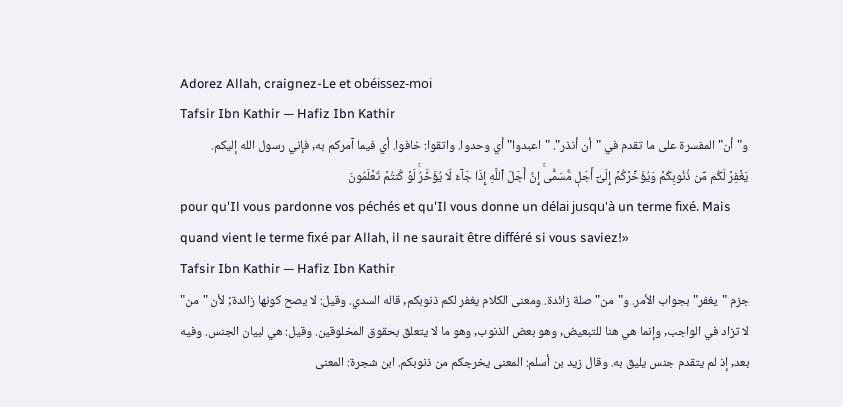Adorez Allah, craignez-Le et obéissez-moi
Tafsir Ibn Kathir — Hafiz Ibn Kathir
و"أن" المفسرة على ما تقدم في "أن أنذر". "اعبدوا" أي وحدوا. واتقوا: خافوا. أي فيما آمركم به, فإني رسول الله إليكم.
يَغۡفِرۡ لَكُم مِّن ذُنُوبِكُمۡ وَيُؤَخِّرۡكُمۡ إِلَىٰٓ أَجَلٖ مُّسَمًّىۚ إِنَّ أَجَلَ ٱللَّهِ إِذَا جَآءَ لَا يُؤَخَّرُۚ لَوۡ كُنتُمۡ تَعۡلَمُونَ
pour qu'Il vous pardonne vos péchés et qu'Il vous donne un délai jusqu'à un terme fixé. Mais quand vient le terme fixé par Allah, il ne saurait être différé si vous saviez!»
Tafsir Ibn Kathir — Hafiz Ibn Kathir
جزم "يغفر" بجواب الأمر. و"من" صلة زائدة. ومعنى الكلام يغفر لكم ذنوبكم, قاله السدي. وقيل: لا يصح كونها زائدة; لأن "من" لا تزاد في الواجب, وإنما هي هنا للتبعيض, وهو بعض الذنوب, وهو ما لا يتعلق بحقوق المخلوقين. وقيل: هي لبيان الجنس. وفيه بعد, إذ لم يتقدم جنس يليق به. وقال زيد بن أسلم: المعنى يخرجكم من ذنوبكم. ابن شجرة: المعنى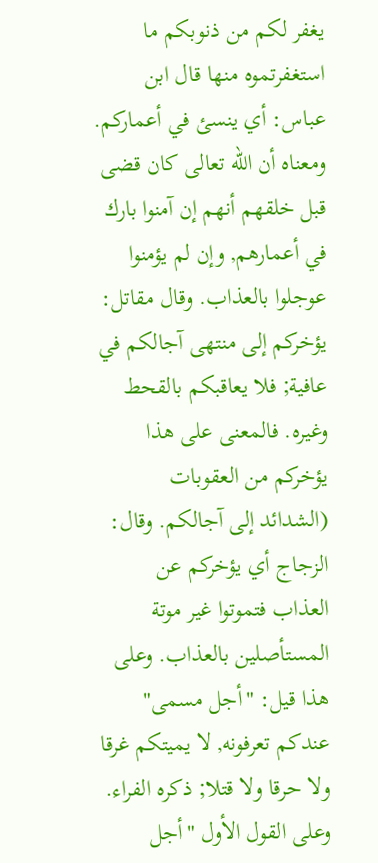يغفر لكم من ذنوبكم ما استغفرتموه منها قال ابن عباس: أي ينسئ في أعماركم. ومعناه أن الله تعالى كان قضى قبل خلقهم أنهم إن آمنوا بارك في أعمارهم, وإن لم يؤمنوا عوجلوا بالعذاب. وقال مقاتل: يؤخركم إلى منتهى آجالكم في عافية; فلا يعاقبكم بالقحط وغيره. فالمعنى على هذا يؤخركم من العقوبات (الشدائد إلى آجالكم. وقال: الزجاج أي يؤخركم عن العذاب فتموتوا غير موتة المستأصلين بالعذاب. وعلى هذا قيل: "أجل مسمى" عندكم تعرفونه, لا يميتكم غرقا ولا حرقا ولا قتلا; ذكره الفراء. وعلى القول الأول "أجل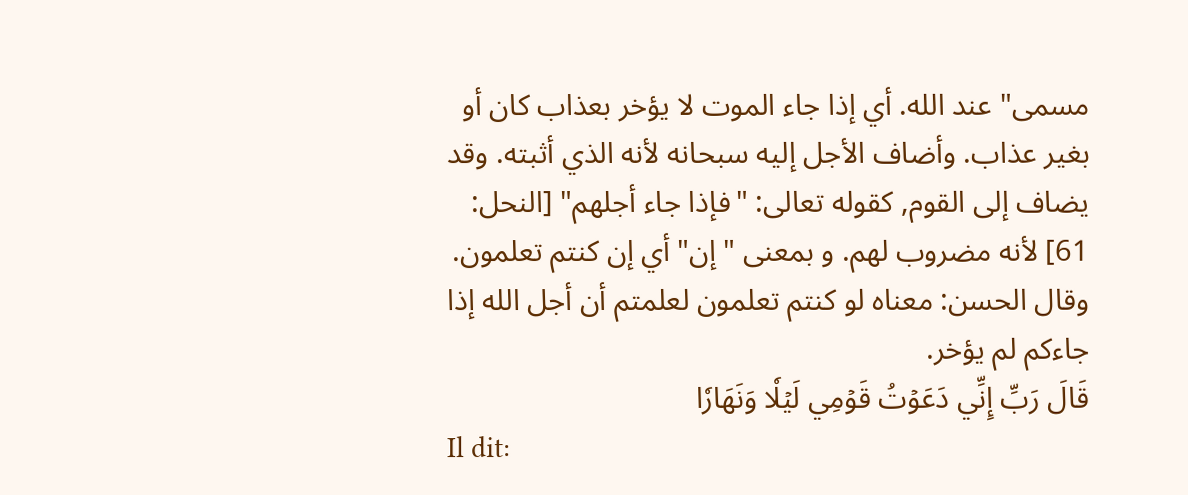مسمى" عند الله. أي إذا جاء الموت لا يؤخر بعذاب كان أو بغير عذاب. وأضاف الأجل إليه سبحانه لأنه الذي أثبته. وقد يضاف إلى القوم, كقوله تعالى: "فإذا جاء أجلهم" [النحل: 61] لأنه مضروب لهم. و بمعنى "إن" أي إن كنتم تعلمون. وقال الحسن: معناه لو كنتم تعلمون لعلمتم أن أجل الله إذا جاءكم لم يؤخر.
قَالَ رَبِّ إِنِّي دَعَوۡتُ قَوۡمِي لَيۡلٗا وَنَهَارٗا
Il dit: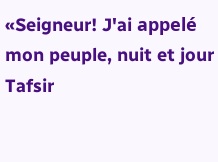«Seigneur! J'ai appelé mon peuple, nuit et jour
Tafsir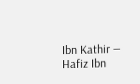Ibn Kathir — Hafiz Ibn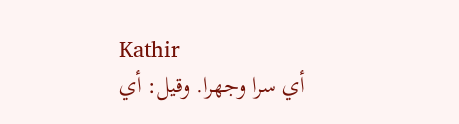Kathir
أي سرا وجهرا. وقيل: أي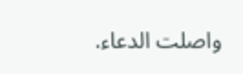واصلت الدعاء.